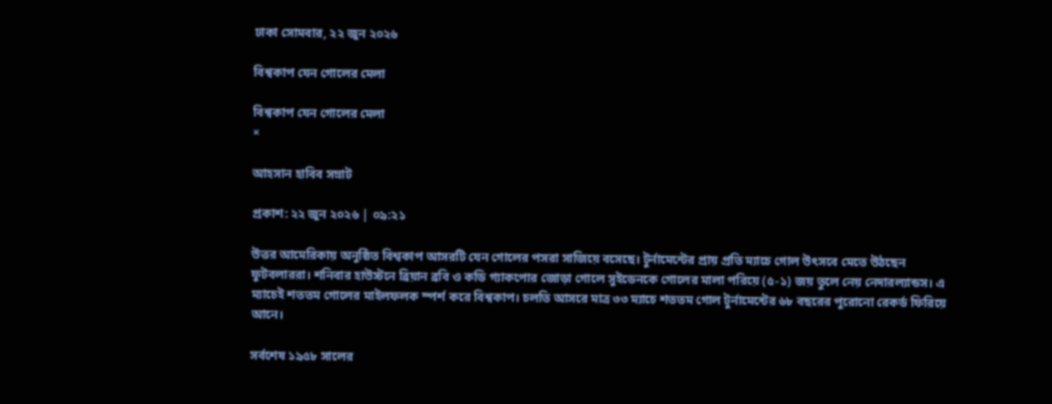ঢাকা সোমবার, ২২ জুন ২০২৬

বিশ্বকাপ যেন গোলের মেলা

বিশ্বকাপ যেন গোলের মেলা
×

আহসান হাবিব সম্রাট

প্রকাশ: ২২ জুন ২০২৬ | ০৯:২১

উত্তর আমেরিকায় অনুষ্ঠিত বিশ্বকাপ আসরটি যেন গোলের পসরা সাজিয়ে বসেছে। টুর্নামেন্টের প্রায় প্রতি ম্যাচে গোল উৎসবে মেতে উঠছেন ফুটবলাররা। শনিবার হাউস্টনে ব্রিয়ান ব্রবি ও কডি গ্যাকপোর জোড়া গোলে সুইডেনকে গোলের মালা পরিয়ে (৫-১) জয় তুলে নেয় নেদারল্যান্ডস। এ ম্যাচেই শততম গোলের মাইলফলক স্পর্শ করে বিশ্বকাপ। চলতি আসরে মাত্র ৩৩ ম্যাচে শততম গোল টুর্নামেন্টের ৬৮ বছরের পুরোনো রেকর্ড ফিরিয়ে আনে।

সর্বশেষ ১৯৫৮ সালের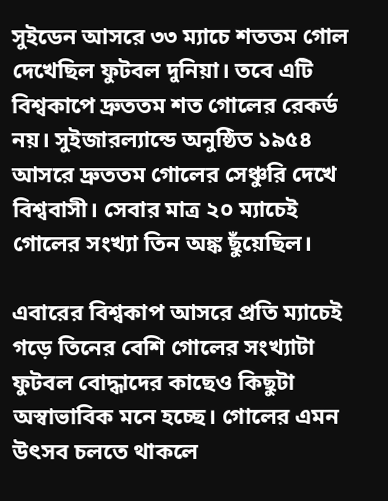সুইডেন আসরে ৩৩ ম্যাচে শততম গোল দেখেছিল ফুটবল দুনিয়া। তবে এটি বিশ্বকাপে দ্রুততম শত গোলের রেকর্ড নয়। সুইজারল্যান্ডে অনুষ্ঠিত ১৯৫৪ আসরে দ্রুততম গোলের সেঞ্চুরি দেখে বিশ্ববাসী। সেবার মাত্র ২০ ম্যাচেই গোলের সংখ্যা তিন অঙ্ক ছুঁয়েছিল।

এবারের বিশ্বকাপ আসরে প্রতি ম্যাচেই গড়ে তিনের বেশি গোলের সংখ্যাটা ফুটবল বোদ্ধাদের কাছেও কিছুটা অস্বাভাবিক মনে হচ্ছে। গোলের এমন উৎসব চলতে থাকলে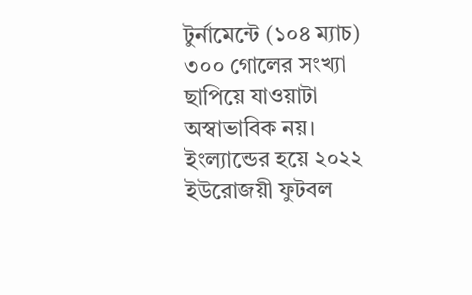টুর্নামেন্টে (১০৪ ম্যাচ) ৩০০ গোলের সংখ্যা ছাপিয়ে যাওয়াটা অস্বাভাবিক নয়। ইংল্যান্ডের হয়ে ২০২২ ইউরোজয়ী ফুটবল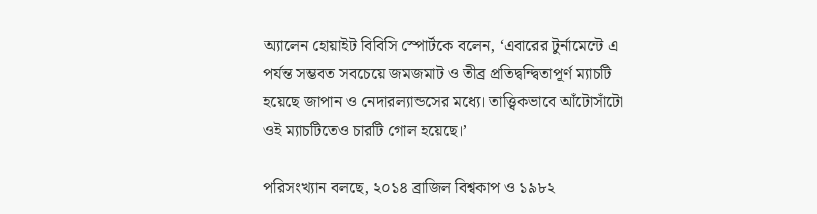অ্যালেন হোয়াইট বিবিসি স্পোর্টকে বলেন, ‘এবারের টুর্নামেন্টে এ পর্যন্ত সম্ভবত সবচেয়ে জমজমাট ও তীব্র প্রতিদ্বন্দ্বিতাপূর্ণ ম্যাচটি হয়েছে জাপান ও নেদারল্যান্ডসের মধ্যে। তাত্ত্বিকভাবে আঁটোসাঁটো ওই ম্যাচটিতেও চারটি গোল হয়েছে।’

পরিসংখ্যান বলছে, ২০১৪ ব্রাজিল বিশ্বকাপ ও ১৯৮২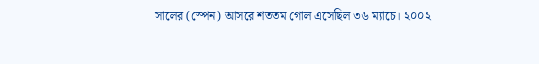সালের (স্পেন) আসরে শততম গোল এসেছিল ৩৬ ম্যাচে। ২০০২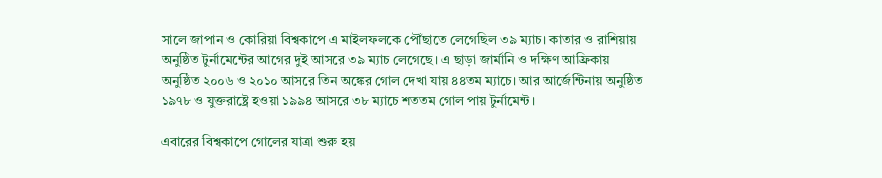সালে জাপান ও কোরিয়া বিশ্বকাপে এ মাইলফলকে পৌঁছাতে লেগেছিল ৩৯ ম্যাচ। কাতার ও রাশিয়ায় অনুষ্ঠিত টুর্নামেন্টের আগের দুই আসরে ৩৯ ম্যাচ লেগেছে। এ ছাড়া জার্মানি ও দক্ষিণ আফ্রিকায় অনুষ্ঠিত ২০০৬ ও ২০১০ আসরে তিন অঙ্কের গোল দেখা যায় ৪৪তম ম্যাচে। আর আর্জেন্টিনায় অনুষ্ঠিত ১৯৭৮ ও যুক্তরাষ্ট্রে হওয়া ১৯৯৪ আসরে ৩৮ ম্যাচে শততম গোল পায় টুর্নামেন্ট।

এবারের বিশ্বকাপে গোলের যাত্রা শুরু হয়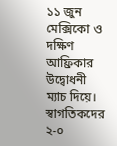১১ জুন মেক্সিকো ও দক্ষিণ আফ্রিকার উদ্বোধনী ম্যাচ দিয়ে। স্বাগতিকদের ২-০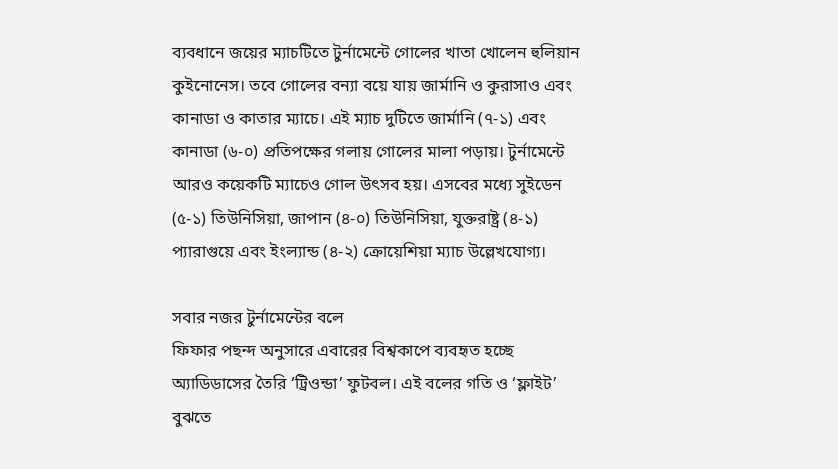ব্যবধানে জয়ের ম্যাচটিতে টুর্নামেন্টে গোলের খাতা খোলেন হুলিয়ান কুইনোনেস। তবে গোলের বন্যা বয়ে যায় জার্মানি ও কুরাসাও এবং কানাডা ও কাতার ম্যাচে। এই ম্যাচ দুটিতে জার্মানি (৭-১) এবং কানাডা (৬-০) প্রতিপক্ষের গলায় গোলের মালা পড়ায়। টুর্নামেন্টে আরও কয়েকটি ম্যাচেও গোল উৎসব হয়। এসবের মধ্যে সুইডেন (৫-১) তিউনিসিয়া, জাপান (৪-০) তিউনিসিয়া, যুক্তরাষ্ট্র (৪-১) প্যারাগুয়ে এবং ইংল্যান্ড (৪-২) ক্রোয়েশিয়া ম্যাচ উল্লেখযোগ্য।

সবার নজর টুর্নামেন্টের বলে
ফিফার পছন্দ অনুসারে এবারের বিশ্বকাপে ব্যবহৃত হচ্ছে অ্যাডিডাসের তৈরি ‘ট্রিওন্ডা’ ফুটবল। এই বলের গতি ও ‘ফ্লাইট’ বুঝতে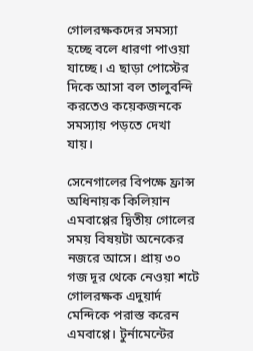গোলরক্ষকদের সমস্যা হচ্ছে বলে ধারণা পাওয়া যাচ্ছে। এ ছাড়া পোস্টের দিকে আসা বল তালুবন্দি করতেও কয়েকজনকে সমস্যায় পড়তে দেখা যায়।

সেনেগালের বিপক্ষে ফ্রান্স অধিনায়ক কিলিয়ান এমবাপ্পের দ্বিতীয় গোলের সময় বিষয়টা অনেকের নজরে আসে। প্রায় ৩০ গজ দূর থেকে নেওয়া শটে গোলরক্ষক এদুয়ার্দ মেন্দিকে পরাস্ত করেন এমবাপ্পে। টুর্নামেন্টের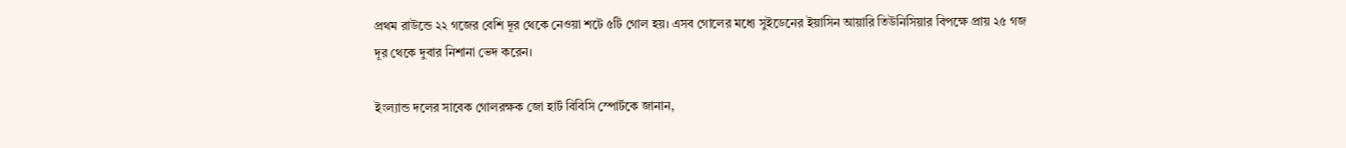প্রথম রাউন্ডে ২২ গজের বেশি দূর থেকে নেওয়া শটে ৫টি গোল হয়। এসব গোলের মধ্যে সুইডেনের ইয়াসিন আয়ারি তিউনিসিয়ার বিপক্ষে প্রায় ২৫ গজ দূর থেকে দুবার নিশানা ভেদ করেন।

ইংল্যান্ড দলের সাবেক গোলরক্ষক জো হার্ট বিবিসি স্পোর্টকে জানান,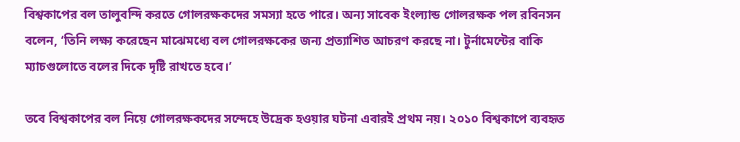বিশ্বকাপের বল তালুবন্দি করতে গোলরক্ষকদের সমস্যা হতে পারে। অন্য সাবেক ইংল্যান্ড গোলরক্ষক পল রবিনসন বলেন, ‘তিনি লক্ষ্য করেছেন মাঝেমধ্যে বল গোলরক্ষকের জন্য প্রত্যাশিত আচরণ করছে না। টুর্নামেন্টের বাকি ম্যাচগুলোতে বলের দিকে দৃষ্টি রাখতে হবে।’

তবে বিশ্বকাপের বল নিয়ে গোলরক্ষকদের সন্দেহে উদ্রেক হওয়ার ঘটনা এবারই প্রথম নয়। ২০১০ বিশ্বকাপে ব্যবহৃত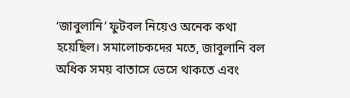‘জাবুলানি’ ফুটবল নিয়েও অনেক কথা হয়েছিল। সমালোচকদের মতে, জাবুলানি বল অধিক সময় বাতাসে ভেসে থাকতে এবং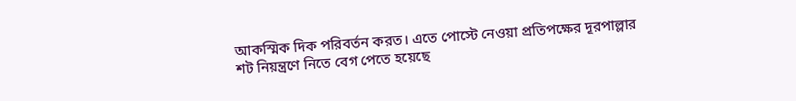আকস্মিক দিক পরিবর্তন করত। এতে পোস্টে নেওয়া প্রতিপক্ষের দূরপাল্লার শট নিয়ন্ত্রণে নিতে বেগ পেতে হয়েছে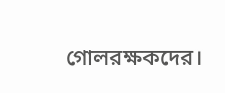গোলরক্ষকদের।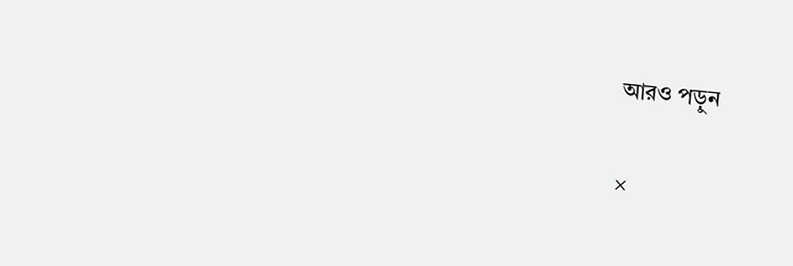আরও পড়ুন

×